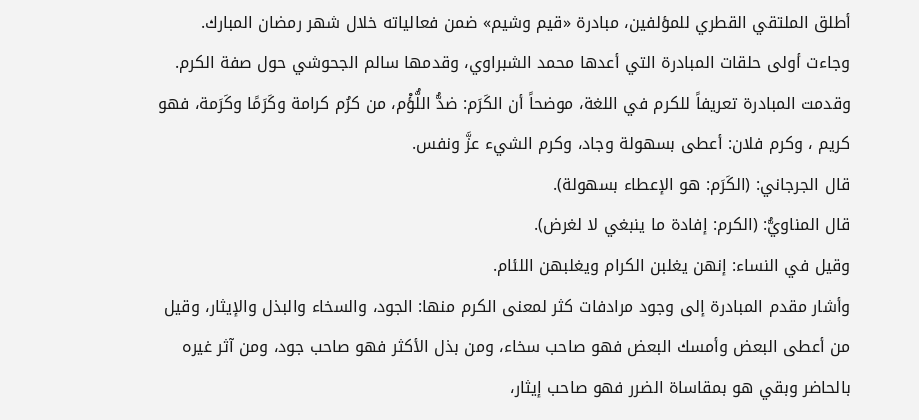أطلق الملتقي القطري للمؤلفين، مبادرة «قيم وشيم» ضمن فعالياته خلال شهر رمضان المبارك.
وجاءت أولى حلقات المبادرة التي أعدها محمد الشبراوي، وقدمها سالم الجحوشي حول صفة الكرم.
وقدمت المبادرة تعريفاً للكرم في اللغة، موضحاً أن الكَرَم: ضدُّ اللُّؤْم، من كرُم كرامة وكَرَمًا وكَرَمة، فهو كريم ، وكرم فلان: أعطى بسهولة وجاد، وكرم الشيء عزَّ ونفس.
قال الجرجاني: (الكَرَم: هو الإعطاء بسهولة).
قال المناويُّ: (الكرم: إفادة ما ينبغي لا لغرض).
وقيل في النساء: إنهن يغلبن الكرام ويغلبهن اللئام.
وأشار مقدم المبادرة إلى وجود مرادفات كثر لمعنى الكرم منها: الجود، والسخاء والبذل والإيثار، وقيل من أعطى البعض وأمسك البعض فهو صاحب سخاء، ومن بذل الأكثر فهو صاحب جود، ومن آثر غيره بالحاضر وبقي هو بمقاساة الضرر فهو صاحب إيثار،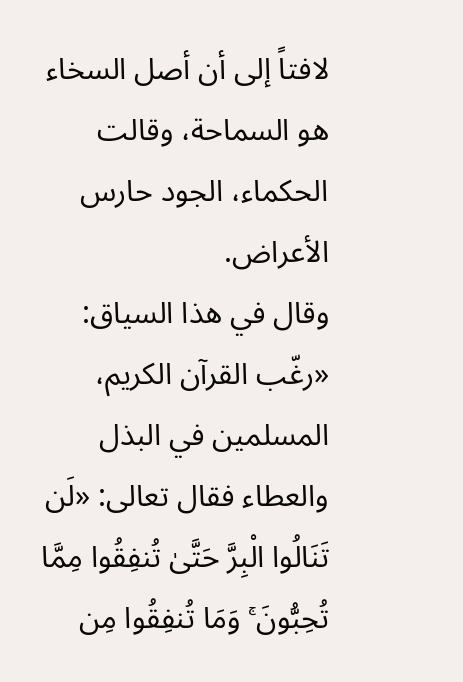لافتاً إلى أن أصل السخاء هو السماحة، وقالت الحكماء، الجود حارس الأعراض.
وقال في هذا السياق: «رغّب القرآن الكريم، المسلمين في البذل والعطاء فقال تعالى: «لَن تَنَالُوا الْبِرَّ حَتَّىٰ تُنفِقُوا مِمَّا تُحِبُّونَ ۚ وَمَا تُنفِقُوا مِن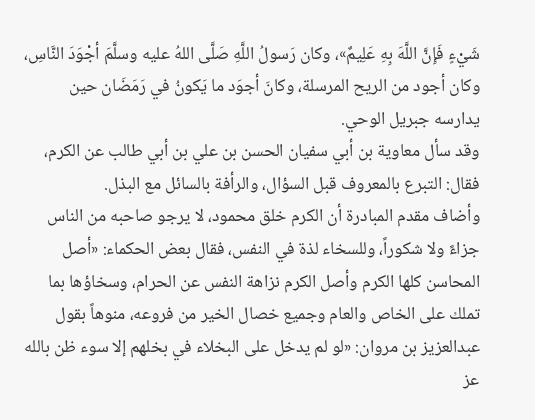شَيْءٍ فَإِنَّ اللَّهَ بِهِ عَلِيمٌ»، وكان رَسولُ اللَّهِ صَلَّى اللهُ عليه وسلَّمَ أجْوَدَ النَّاسِ، وكان أجود من الريح المرسلة، وكانَ أجوَد ما يَكونُ في رَمَضَان حين يدارسه جبريل الوحي.
وقد سأل معاوية بن أبي سفيان الحسن بن علي بن أبي طالب عن الكرم، فقال: التبرع بالمعروف قبل السؤال، والرأفة بالسائل مع البذل.
وأضاف مقدم المبادرة أن الكرم خلق محمود، لا يرجو صاحبه من الناس جزاءً ولا شكوراً، وللسخاء لذة في النفس، فقال بعض الحكماء: «أصل المحاسن كلها الكرم وأصل الكرم نزاهة النفس عن الحرام، وسخاؤها بما تملك على الخاص والعام وجميع خصال الخير من فروعه، منوهاً بقول عبدالعزيز بن مروان: «لو لم يدخل على البخلاء في بخلهم إلا سوء ظن بالله عز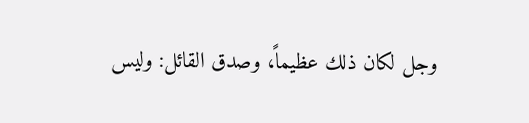وجل لكان ذلك عظيماً، وصدق القائل: وليس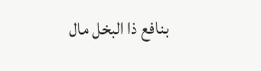بنافع ذا البخل مال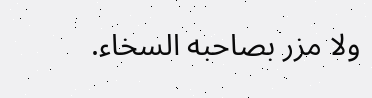ولا مزر بصاحبه السخاء.